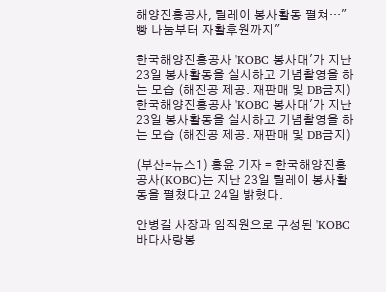해양진흥공사, 릴레이 봉사활동 펼쳐…"빵 나눔부터 자활후원까지"

한국해양진흥공사 'KOBC 봉사대'가 지난 23일 봉사활동을 실시하고 기념촬영을 하는 모습 (해진공 제공. 재판매 및 DB금지)
한국해양진흥공사 'KOBC 봉사대'가 지난 23일 봉사활동을 실시하고 기념촬영을 하는 모습 (해진공 제공. 재판매 및 DB금지)

(부산=뉴스1) 홍윤 기자 = 한국해양진흥공사(KOBC)는 지난 23일 릴레이 봉사활동을 펼쳤다고 24일 밝혔다.

안병길 사장과 임직원으로 구성된 'KOBC 바다사랑봉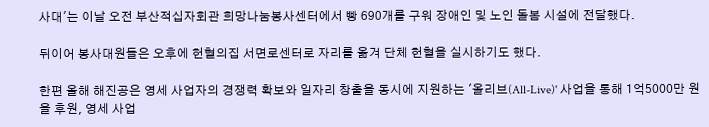사대'는 이날 오전 부산적십자회관 희망나눔봉사센터에서 빵 690개를 구워 장애인 및 노인 돌봄 시설에 전달했다.

뒤이어 봉사대원들은 오후에 헌혈의집 서면로센터로 자리를 옮겨 단체 헌혈을 실시하기도 했다.

한편 올해 해진공은 영세 사업자의 경쟁력 확보와 일자리 창출을 동시에 지원하는 '올리브(All-Live)' 사업을 통해 1억5000만 원을 후원, 영세 사업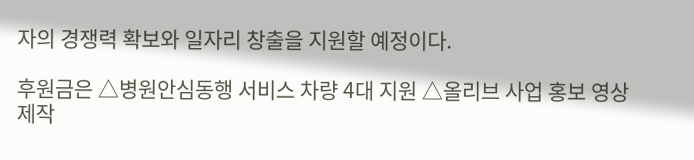자의 경쟁력 확보와 일자리 창출을 지원할 예정이다.

후원금은 △병원안심동행 서비스 차량 4대 지원 △올리브 사업 홍보 영상 제작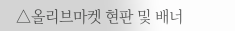△올리브마켓 현판 및 배너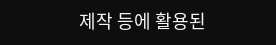제작 등에 활용된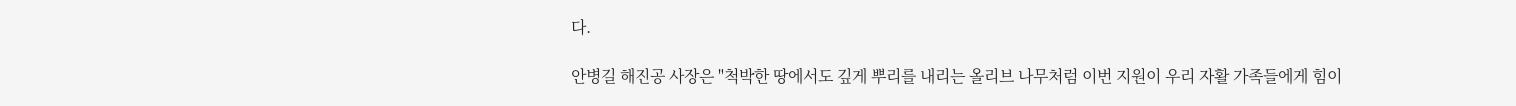다.

안병길 해진공 사장은 "척박한 땅에서도 깊게 뿌리를 내리는 올리브 나무처럼 이번 지원이 우리 자활 가족들에게 힘이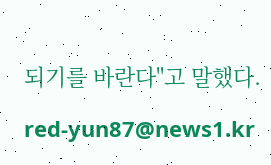되기를 바란다"고 말했다.

red-yun87@news1.kr